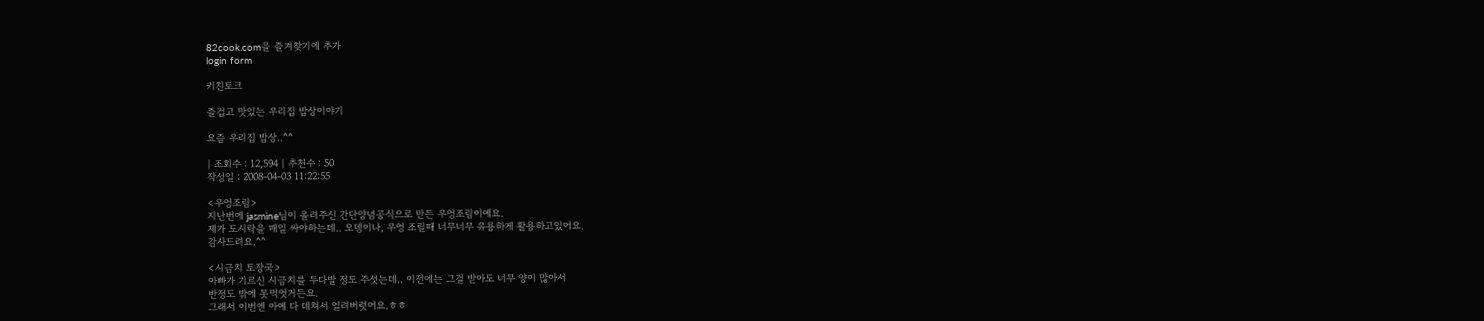82cook.com을 즐겨찾기에 추가
login form

키친토크

즐겁고 맛있는 우리집 밥상이야기

요즘 우리집 밥상..^^

| 조회수 : 12,594 | 추천수 : 50
작성일 : 2008-04-03 11:22:55

<우엉조림>
지난번에 jasmine님이 올려주신 간단양념공식으로 만든 우엉조림이예요.
제가 도시락을 매일 싸야하는데.. 오뎅이나, 우엉 조릴때 너무너무 유용하게 활용하고있어요.
감사드려요.^^

<시금치 토장국>
아빠가 기르신 시금치를 두다발 정도 주셧는데.. 이전에는 그걸 받아도 너무 양이 많아서
반정도 밖에 못먹엇거든요.
그래서 이번엔 아예 다 데쳐서 얼려버렷어요.ㅎㅎ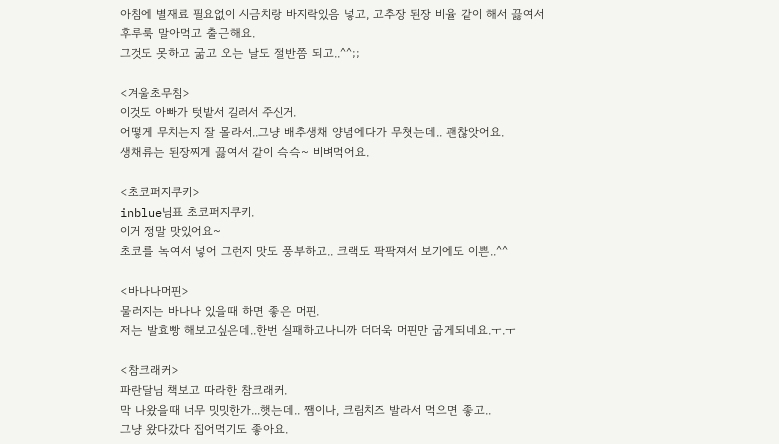아침에 별재료 필요없이 시금치랑 바지락있음 넣고, 고추장 된장 비율 같이 해서 끓여서
후루룩 말아먹고 출근해요.
그것도 못하고 굶고 오는 날도 절반쯤 되고..^^;;

<겨울초무침>
이것도 아빠가 텃밭서 길러서 주신거.
어떻게 무치는지 잘 몰라서..그냥 배추생채 양념에다가 무쳣는데.. 괜찮앗어요.
생채류는 된장찌게 끓여서 같이 슥슥~ 비벼먹어요.

<초코퍼지쿠키>
inblue님표 초코퍼지쿠키.
이거 정말 맛있어요~
초코를 녹여서 넣어 그런지 맛도 풍부하고.. 크랙도 팍팍져서 보기에도 이쁜..^^

<바나나머핀>
물러지는 바나나 있을때 하면 좋은 머핀.
저는 발효빵 해보고싶은데..한번 실패하고나니까 더더욱 머핀만 굽게되네요.ㅜ.ㅜ

<참크래커>
파란달님 책보고 따라한 참크래커.
막 나왔을때 너무 밋밋한가...햇는데.. 쨈이나, 크림치즈 발라서 먹으면 좋고..
그냥 왔다갔다 집어먹기도 좋아요.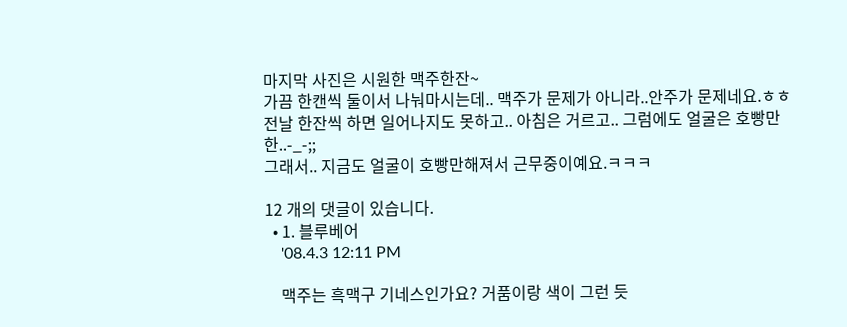마지막 사진은 시원한 맥주한잔~
가끔 한캔씩 둘이서 나눠마시는데.. 맥주가 문제가 아니라..안주가 문제네요.ㅎㅎ
전날 한잔씩 하면 일어나지도 못하고.. 아침은 거르고.. 그럼에도 얼굴은 호빵만한..-_-;;
그래서.. 지금도 얼굴이 호빵만해져서 근무중이예요.ㅋㅋㅋ

12 개의 댓글이 있습니다.
  • 1. 블루베어
    '08.4.3 12:11 PM

    맥주는 흑맥구 기네스인가요? 거품이랑 색이 그런 듯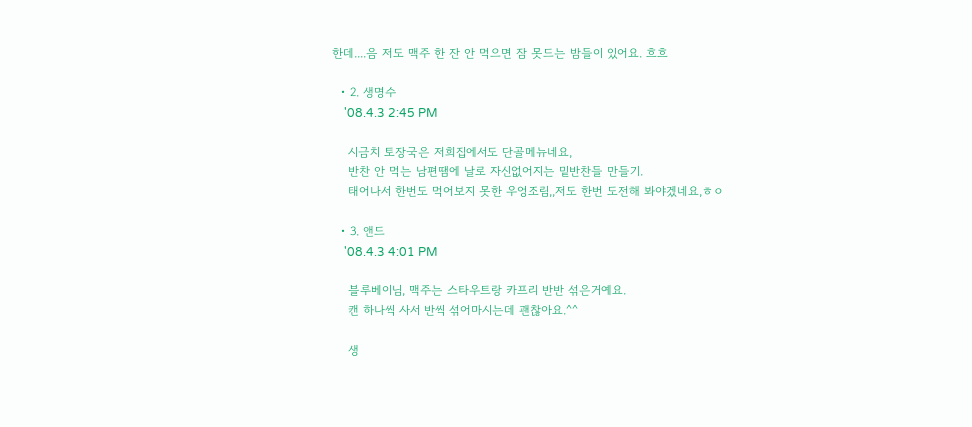한데....음 저도 맥주 한 잔 안 먹으면 잠 못드는 밤들이 있어요. 흐흐

  • 2. 생명수
    '08.4.3 2:45 PM

    시금치 토장국은 저희집에서도 단골메뉴네요,
    반찬 안 먹는 남편땜에 날로 자신없어지는 밑반찬들 만들기.
    태어나서 한번도 먹어보지 못한 우엉조림,,저도 한번 도전해 봐야겠네요,ㅎㅇ

  • 3. 앤드
    '08.4.3 4:01 PM

    블루베이님, 맥주는 스타우트랑 카프리 반반 섞은거예요.
    캔 하나씩 사서 반씩 섞어마시는데 괜찮아요.^^

    생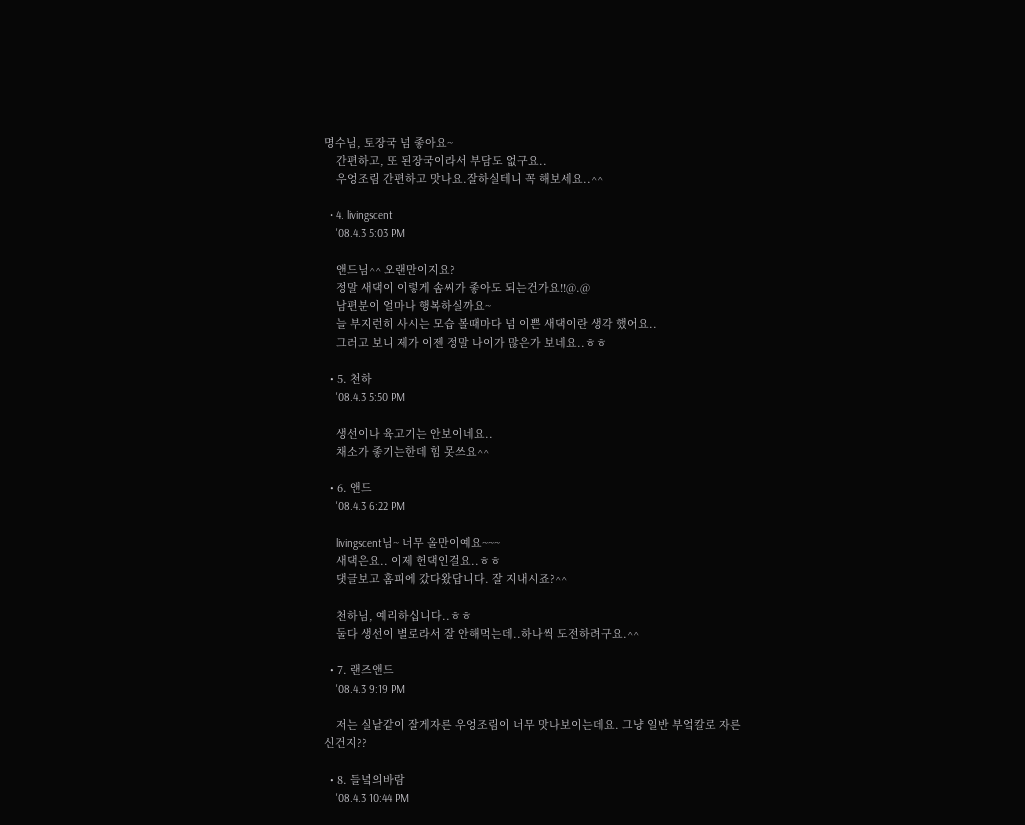명수님, 토장국 넘 좋아요~
    간편하고, 또 된장국이라서 부담도 없구요..
    우엉조림 간편하고 맛나요.잘하실테니 꼭 해보세요..^^

  • 4. livingscent
    '08.4.3 5:03 PM

    앤드님^^ 오랜만이지요?
    정말 새댁이 이렇게 솜씨가 좋아도 되는건가요!!@.@
    남편분이 얼마나 행복하실까요~
    늘 부지런히 사시는 모습 볼때마다 넘 이쁜 새댁이란 생각 했어요..
    그러고 보니 제가 이젠 정말 나이가 많은가 보네요..ㅎㅎ

  • 5. 천하
    '08.4.3 5:50 PM

    생선이나 육고기는 안보이네요..
    채소가 좋기는한데 힘 못쓰요^^

  • 6. 앤드
    '08.4.3 6:22 PM

    livingscent님~ 너무 올만이예요~~~
    새댁은요.. 이제 헌댁인걸요..ㅎㅎ
    댓글보고 홈피에 갔다왔답니다. 잘 지내시죠?^^

    천하님, 예리하십니다..ㅎㅎ
    둘다 생선이 별로라서 잘 안해먹는데..하나씩 도전하려구요.^^

  • 7. 랜즈앤드
    '08.4.3 9:19 PM

    저는 실낱같이 잘게자른 우엉조림이 너무 맛나보이는데요. 그냥 일반 부엌칼로 자른신건지??

  • 8. 들녘의바람
    '08.4.3 10:44 PM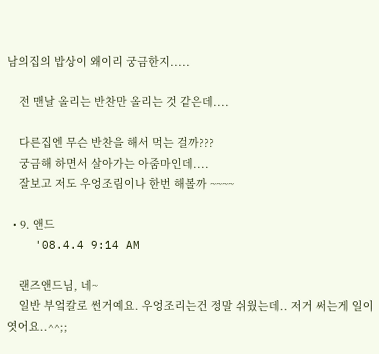남의집의 밥상이 왜이리 궁금한지.....

    전 맨날 올리는 반찬만 올리는 것 같은데....

    다른집엔 무슨 반찬을 해서 먹는 걸까???
    궁금해 하면서 살아가는 아줌마인데....
    잘보고 저도 우엉조림이나 한번 해볼까 ~~~~

  • 9. 앤드
    '08.4.4 9:14 AM

    랜즈앤드님, 네~
    일반 부엌칼로 썬거예요. 우엉조리는건 정말 쉬웠는데.. 저거 써는게 일이엿어요..^^;;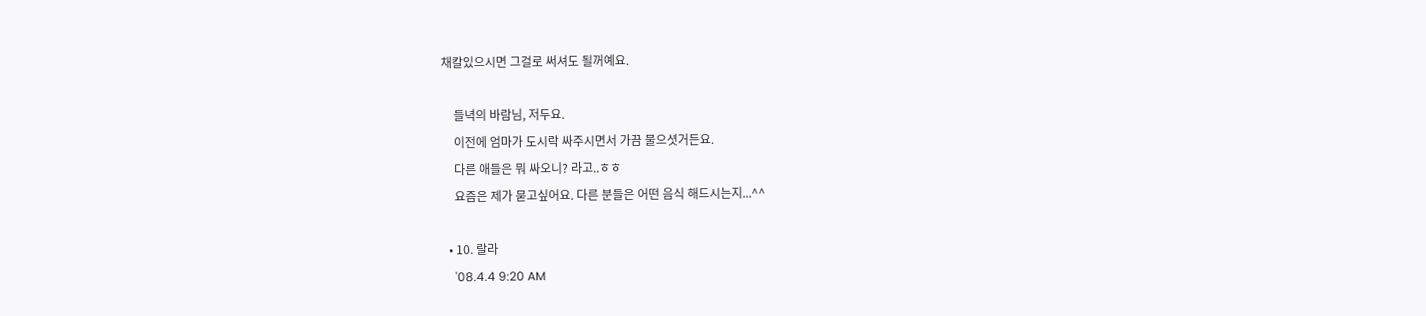채칼있으시면 그걸로 써셔도 될꺼예요.

    들녁의 바람님, 저두요.
    이전에 엄마가 도시락 싸주시면서 가끔 물으셧거든요.
    다른 애들은 뭐 싸오니? 라고..ㅎㅎ
    요즘은 제가 묻고싶어요. 다른 분들은 어떤 음식 해드시는지...^^

  • 10. 랄라
    '08.4.4 9:20 AM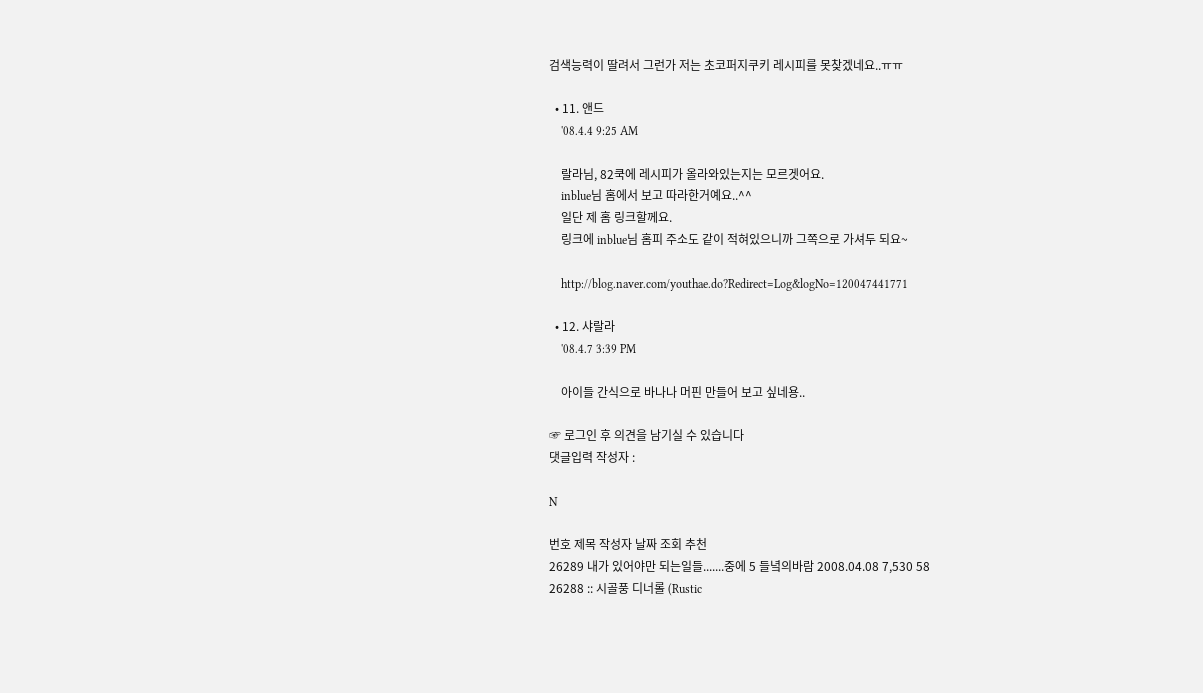검색능력이 딸려서 그런가 저는 초코퍼지쿠키 레시피를 못찾겠네요..ㅠㅠ

  • 11. 앤드
    '08.4.4 9:25 AM

    랄라님, 82쿡에 레시피가 올라와있는지는 모르겟어요.
    inblue님 홈에서 보고 따라한거예요..^^
    일단 제 홈 링크할께요.
    링크에 inblue님 홈피 주소도 같이 적혀있으니까 그쪽으로 가셔두 되요~

    http://blog.naver.com/youthae.do?Redirect=Log&logNo=120047441771

  • 12. 샤랄라
    '08.4.7 3:39 PM

    아이들 간식으로 바나나 머핀 만들어 보고 싶네용..

☞ 로그인 후 의견을 남기실 수 있습니다
댓글입력 작성자 :

N

번호 제목 작성자 날짜 조회 추천
26289 내가 있어야만 되는일들.......중에 5 들녘의바람 2008.04.08 7,530 58
26288 :: 시골풍 디너롤 (Rustic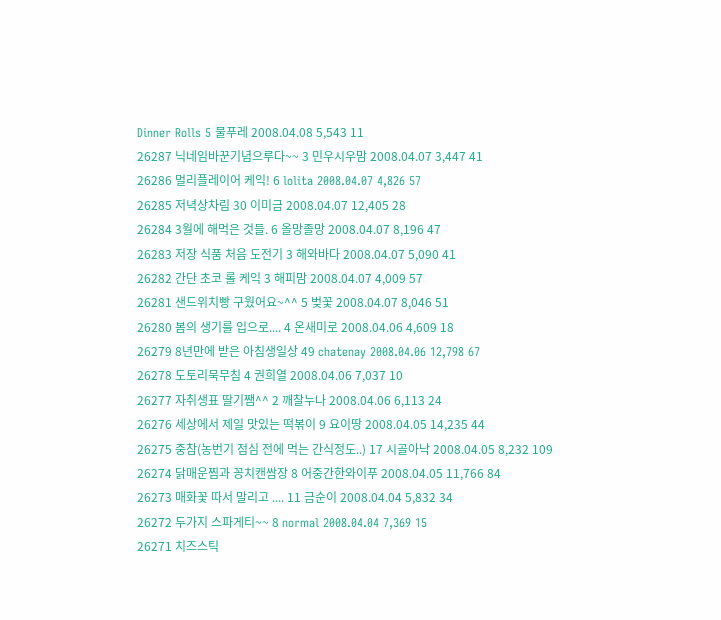Dinner Rolls 5 물푸레 2008.04.08 5,543 11
26287 닉네임바꾼기념으루다~~ 3 민우시우맘 2008.04.07 3,447 41
26286 멀리플레이어 케익! 6 lolita 2008.04.07 4,826 57
26285 저녁상차림 30 이미금 2008.04.07 12,405 28
26284 3월에 해먹은 것들. 6 올망졸망 2008.04.07 8,196 47
26283 저장 식품 처음 도전기 3 해와바다 2008.04.07 5,090 41
26282 간단 초코 롤 케익 3 해피맘 2008.04.07 4,009 57
26281 샌드위치빵 구웠어요~^^ 5 벚꽃 2008.04.07 8,046 51
26280 봄의 생기를 입으로.... 4 온새미로 2008.04.06 4,609 18
26279 8년만에 받은 아침생일상 49 chatenay 2008.04.06 12,798 67
26278 도토리묵무침 4 권희열 2008.04.06 7,037 10
26277 자취생표 딸기쨈^^ 2 깨찰누나 2008.04.06 6,113 24
26276 세상에서 제일 맛있는 떡볶이 9 요이땅 2008.04.05 14,235 44
26275 중참(농번기 점심 전에 먹는 간식정도..) 17 시골아낙 2008.04.05 8,232 109
26274 닭매운찜과 꽁치캔쌈장 8 어중간한와이푸 2008.04.05 11,766 84
26273 매화꽃 따서 말리고 .... 11 금순이 2008.04.04 5,832 34
26272 두가지 스파게티~~ 8 normal 2008.04.04 7,369 15
26271 치즈스틱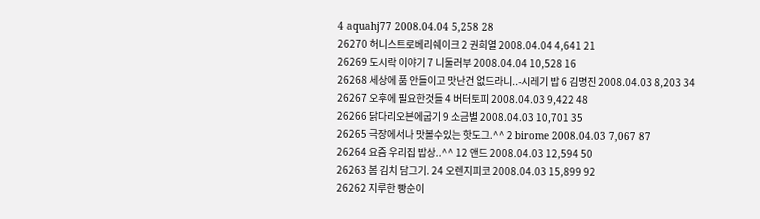4 aquahj77 2008.04.04 5,258 28
26270 허니스트로베리쉐이크 2 권희열 2008.04.04 4,641 21
26269 도시락 이야기 7 니둘러부 2008.04.04 10,528 16
26268 세상에 품 안들이고 맛난건 없드라니..-시레기 밥 6 김명진 2008.04.03 8,203 34
26267 오후에 필요한것들 4 버터토피 2008.04.03 9,422 48
26266 닭다리오븐에굽기 9 소금별 2008.04.03 10,701 35
26265 극장에서나 맛볼수있는 핫도그.^^ 2 birome 2008.04.03 7,067 87
26264 요즘 우리집 밥상..^^ 12 앤드 2008.04.03 12,594 50
26263 봄 김치 담그기. 24 오렌지피코 2008.04.03 15,899 92
26262 지루한 빵순이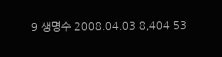9 생명수 2008.04.03 8,404 53